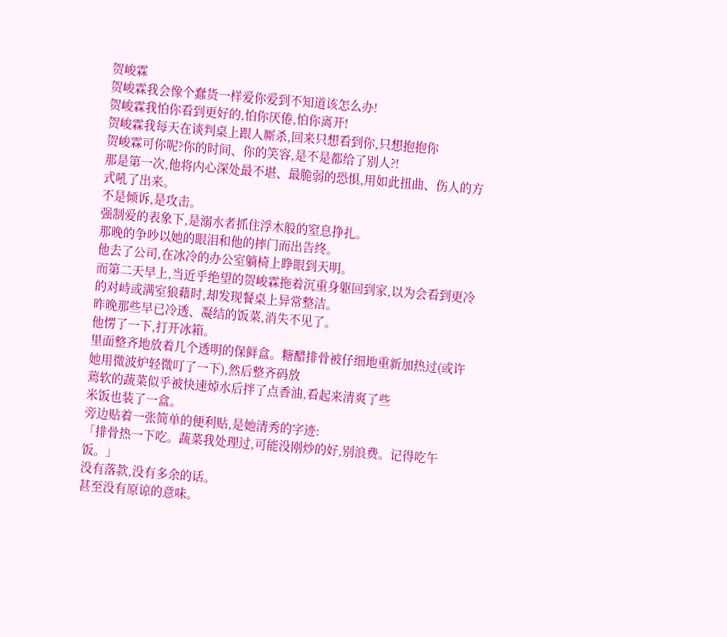贺峻霖
贺峻霖我会像个蠢货一样爱你爱到不知道该怎么办!
贺峻霖我怕你看到更好的,怕你厌倦,怕你离开!
贺峻霖我每天在谈判桌上跟人厮杀,回来只想看到你,只想抱抱你
贺峻霖可你呢?你的时间、你的笑容,是不是都给了别人?!
那是第一次,他将内心深处最不堪、最脆弱的恐惧,用如此扭曲、伤人的方式吼了出来。
不是倾诉,是攻击。
强制爱的表象下,是溺水者抓住浮木般的窒息挣扎。
那晚的争吵以她的眼泪和他的摔门而出告终。
他去了公司,在冰冷的办公室躺椅上睁眼到天明。
而第二天早上,当近乎绝望的贺峻霖拖着沉重身躯回到家,以为会看到更冷的对峙或满室狼藉时,却发现餐桌上异常整洁。
昨晚那些早已冷透、凝结的饭菜,消失不见了。
他愣了一下,打开冰箱。
里面整齐地放着几个透明的保鲜盒。糖醋排骨被仔细地重新加热过(或许她用微波炉轻微叮了一下),然后整齐码放
蔫软的蔬菜似乎被快速焯水后拌了点香油,看起来清爽了些
米饭也装了一盒。
旁边贴着一张简单的便利贴,是她清秀的字迹:
「排骨热一下吃。蔬菜我处理过,可能没刚炒的好,别浪费。记得吃午饭。」
没有落款,没有多余的话。
甚至没有原谅的意味。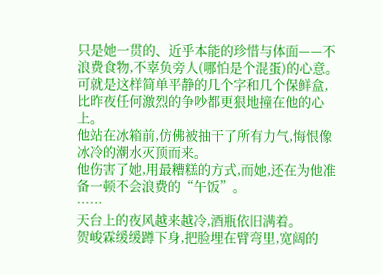只是她一贯的、近乎本能的珍惜与体面——不浪费食物,不辜负旁人(哪怕是个混蛋)的心意。
可就是这样简单平静的几个字和几个保鲜盒,比昨夜任何激烈的争吵都更狠地撞在他的心上。
他站在冰箱前,仿佛被抽干了所有力气,悔恨像冰冷的潮水灭顶而来。
他伤害了她,用最糟糕的方式,而她,还在为他准备一顿不会浪费的“午饭”。
……
天台上的夜风越来越冷,酒瓶依旧满着。
贺峻霖缓缓蹲下身,把脸埋在臂弯里,宽阔的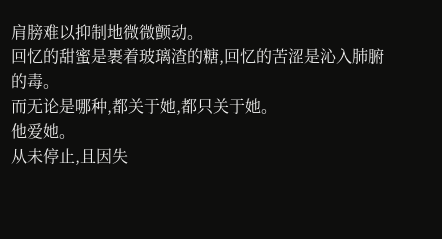肩膀难以抑制地微微颤动。
回忆的甜蜜是裹着玻璃渣的糖,回忆的苦涩是沁入肺腑的毒。
而无论是哪种,都关于她,都只关于她。
他爱她。
从未停止,且因失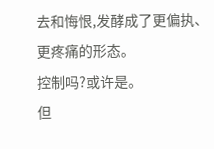去和悔恨,发酵成了更偏执、更疼痛的形态。
控制吗?或许是。
但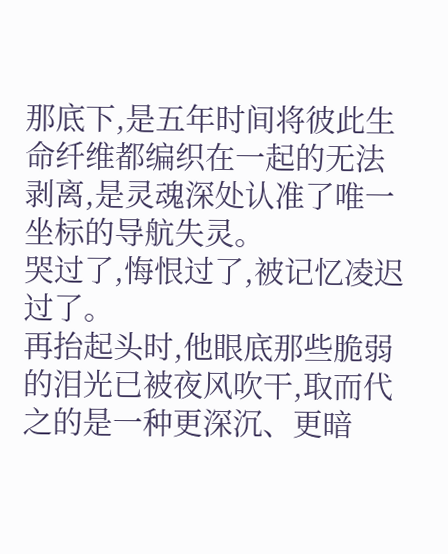那底下,是五年时间将彼此生命纤维都编织在一起的无法剥离,是灵魂深处认准了唯一坐标的导航失灵。
哭过了,悔恨过了,被记忆凌迟过了。
再抬起头时,他眼底那些脆弱的泪光已被夜风吹干,取而代之的是一种更深沉、更暗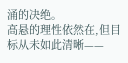涌的决绝。
高悬的理性依然在,但目标从未如此清晰——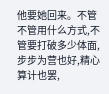他要她回来。不管
不管用什么方式,不管要打破多少体面,步步为营也好,精心算计也罢,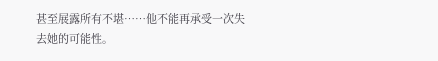甚至展露所有不堪……他不能再承受一次失去她的可能性。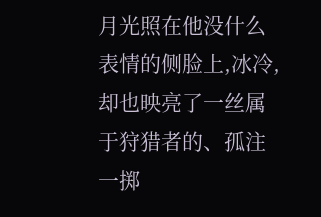月光照在他没什么表情的侧脸上,冰冷,却也映亮了一丝属于狩猎者的、孤注一掷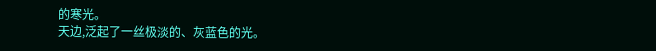的寒光。
天边,泛起了一丝极淡的、灰蓝色的光。